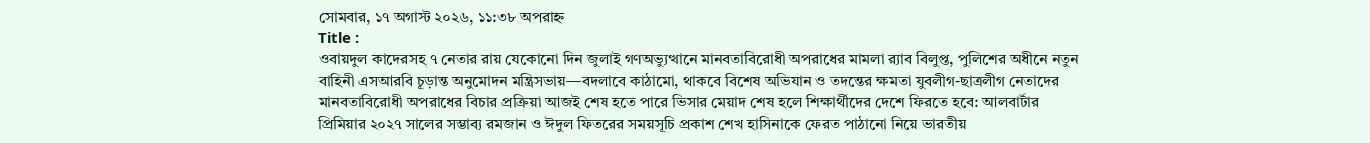সোমবার, ১৭ অগাস্ট ২০২৬, ১১:৩৮ অপরাহ্ন
Title :
ওবায়দুল কাদেরসহ ৭ নেতার রায় যেকোনো দিন জুলাই গণঅভ্যুত্থানে মানবতাবিরোধী অপরাধের মামলা র‍্যাব বিলুপ্ত, পুলিশের অধীনে নতুন বাহিনী এসআরবি চূড়ান্ত অনুমোদন মন্ত্রিসভায়—বদলাবে কাঠামো, থাকবে বিশেষ অভিযান ও তদন্তের ক্ষমতা যুবলীগ-ছাত্রলীগ নেতাদের মানবতাবিরোধী অপরাধের বিচার প্রক্রিয়া আজই শেষ হতে পারে ভিসার মেয়াদ শেষ হলে শিক্ষার্থীদের দেশে ফিরতে হবে: আলবার্টার প্রিমিয়ার ২০২৭ সালের সম্ভাব্য রমজান ও ঈদুল ফিতরের সময়সূচি প্রকাশ শেখ হাসিনাকে ফেরত পাঠানো নিয়ে ভারতীয়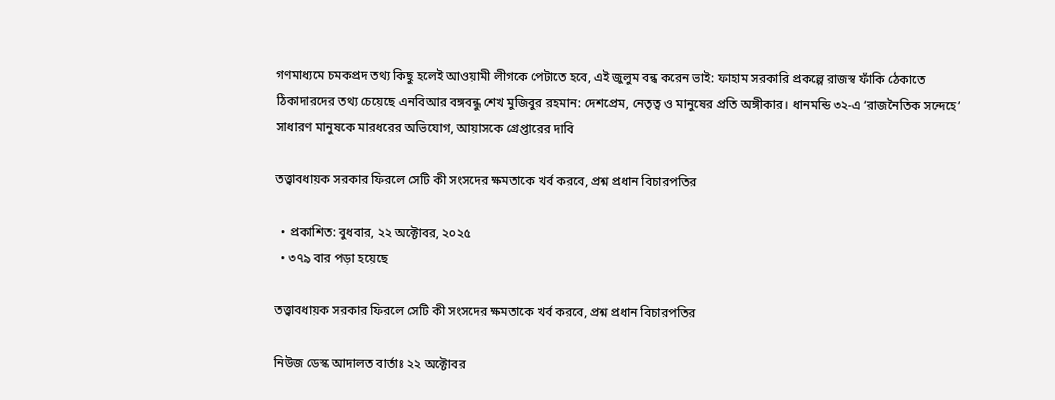গণমাধ্যমে চমকপ্রদ তথ্য কিছু হলেই আওয়ামী লীগকে পেটাতে হবে, এই জুলুম বন্ধ করেন ভাই: ফাহাম সরকারি প্রকল্পে রাজস্ব ফাঁকি ঠেকাতে ঠিকাদারদের তথ্য চেয়েছে এনবিআর বঙ্গবন্ধু শেখ মুজিবুর রহমান: দেশপ্রেম, নেতৃত্ব ও মানুষের প্রতি অঙ্গীকার। ধানমন্ডি ৩২-এ ‘রাজনৈতিক সন্দেহে’ সাধারণ মানুষকে মারধরের অভিযোগ, আয়াসকে গ্রেপ্তারের দাবি

তত্ত্বাবধায়ক সরকার ফিরলে সেটি কী সংসদের ক্ষমতাকে খর্ব করবে, প্রশ্ন প্রধান বিচারপতির

  • প্রকাশিত: বুধবার, ২২ অক্টোবর, ২০২৫
  • ৩৭৯ বার পড়া হয়েছে

তত্ত্বাবধায়ক সরকার ফিরলে সেটি কী সংসদের ক্ষমতাকে খর্ব করবে, প্রশ্ন প্রধান বিচারপতির

নিউজ ডেস্ক আদালত বার্তাঃ ২২ অক্টোবর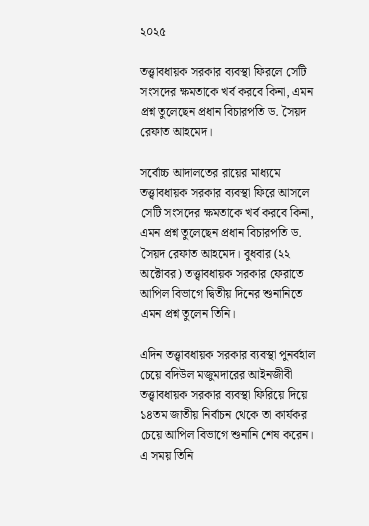২০২৫

তত্ত্বাবধায়ক সরকার ব্যবস্থা ফিরলে সেটি সংসদের ক্ষমতাকে খর্ব করবে কিনা, এমন প্রশ্ন তুলেছেন প্রধান বিচারপতি ড. সৈয়দ রেফাত আহমেদ।

সর্বোচ্চ আদালতের রায়ের মাধ্যমে তত্ত্বাবধায়ক সরকার ব্যবস্থা ফিরে আসলে সেটি সংসদের ক্ষমতাকে খর্ব করবে কিনা, এমন প্রশ্ন তুলেছেন প্রধান বিচারপতি ড. সৈয়দ রেফাত আহমেদ। বুধবার (২২ অক্টোবর) তত্ত্বাবধায়ক সরকার ফেরাতে আপিল বিভাগে দ্বিতীয় দিনের শুনানিতে এমন প্রশ্ন তুলেন তিনি।

এদিন তত্ত্বাবধায়ক সরকার ব্যবস্থা পুনর্বহাল চেয়ে বদিউল মজুমদারের আইনজীবী তত্ত্বাবধায়ক সরকার ব্যবস্থা ফিরিয়ে দিয়ে ১৪তম জাতীয় নির্বাচন থেকে তা কার্যকর চেয়ে আপিল বিভাগে শুনানি শেষ করেন। এ সময় তিনি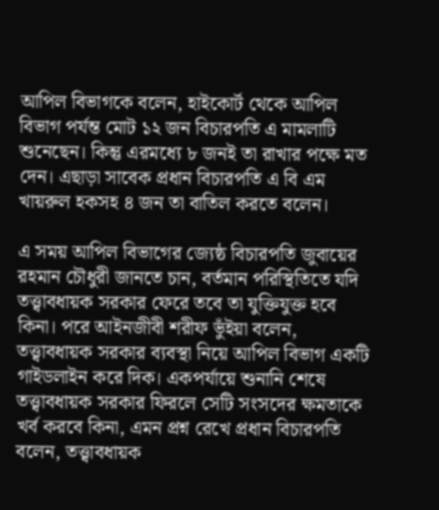আপিল বিভাগকে বলেন, হাইকোর্ট থেকে আপিল বিভাগ পর্যন্ত মোট ১২ জন বিচারপতি এ মামলাটি শুনেছেন। কিন্তু এরমধ্যে ৮ জনই তা রাখার পক্ষে মত দেন। এছাড়া সাবেক প্রধান বিচারপতি এ বি এম খায়রুল হকসহ ৪ জন তা বাতিল করতে বলেন।

এ সময় আপিল বিভাগের জ্যেষ্ঠ বিচারপতি জুবায়ের রহমান চৌধুরী জানতে চান, বর্তমান পরিস্থিতিতে যদি তত্ত্বাবধায়ক সরকার ফেরে তবে তা যুক্তিযুক্ত হবে কিনা। পরে আইনজীবী শরীফ ভুঁইয়া বলেন, তত্ত্বাবধায়ক সরকার ব্যবস্থা নিয়ে আপিল বিভাগ একটি গাইডলাইন করে দিক। একপর্যায়ে শুনানি শেষে তত্ত্বাবধায়ক সরকার ফিরলে সেটি সংসদের ক্ষমতাকে খর্ব করবে কিনা, এমন প্রশ্ন রেখে প্রধান বিচারপতি বলেন, তত্ত্বাবধায়ক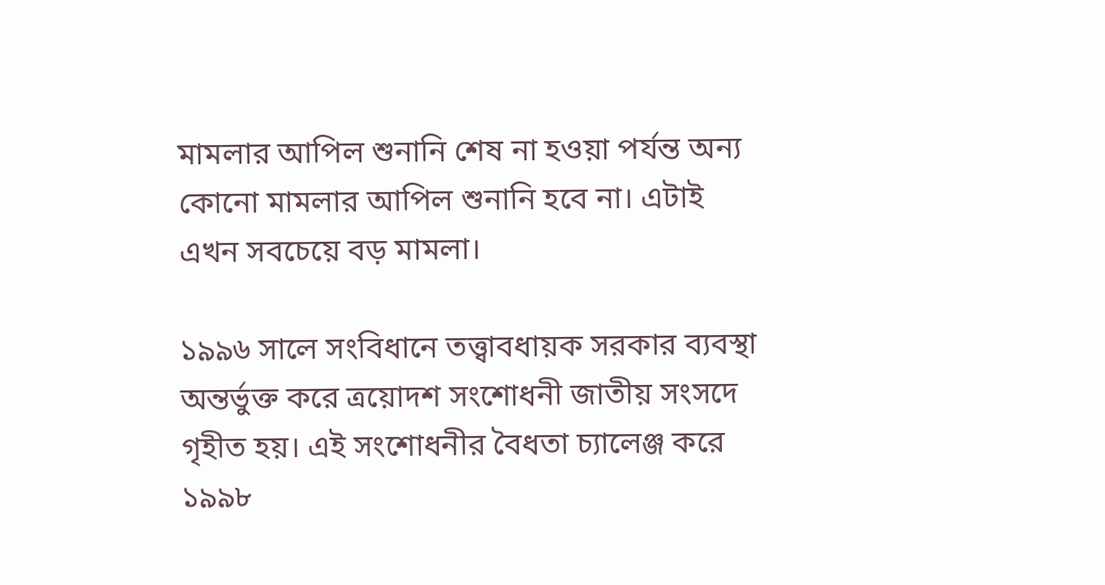মামলার আপিল শুনানি শেষ না হওয়া পর্যন্ত অন্য কোনো মামলার আপিল শুনানি হবে না। এটাই এখন সবচেয়ে বড় মামলা।

১৯৯৬ সালে সংবিধানে তত্ত্বাবধায়ক সরকার ব্যবস্থা অন্তর্ভুক্ত করে ত্রয়োদশ সংশোধনী জাতীয় সংসদে গৃহীত হয়। এই সংশোধনীর বৈধতা চ্যালেঞ্জ করে ১৯৯৮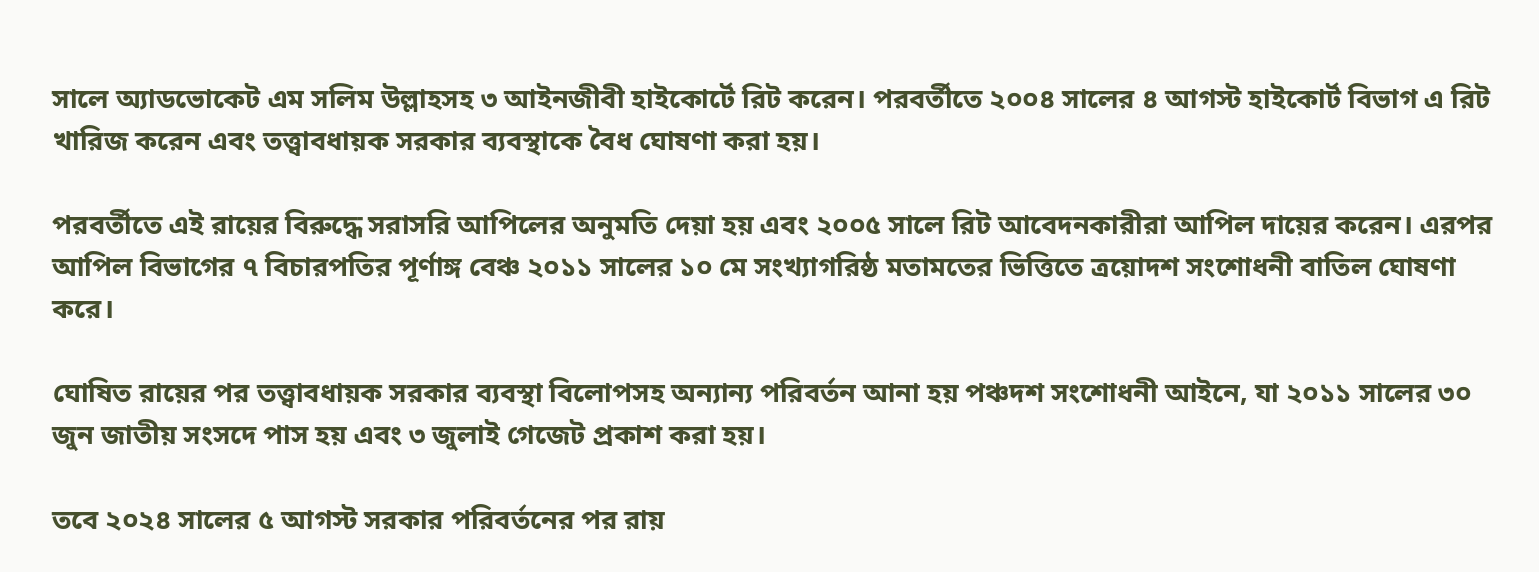সালে অ্যাডভোকেট এম সলিম উল্লাহসহ ৩ আইনজীবী হাইকোর্টে রিট করেন। পরবর্তীতে ২০০৪ সালের ৪ আগস্ট হাইকোর্ট বিভাগ এ রিট খারিজ করেন এবং তত্ত্বাবধায়ক সরকার ব্যবস্থাকে বৈধ ঘোষণা করা হয়।

পরবর্তীতে এই রায়ের বিরুদ্ধে সরাসরি আপিলের অনুমতি দেয়া হয় এবং ২০০৫ সালে রিট আবেদনকারীরা আপিল দায়ের করেন। এরপর আপিল বিভাগের ৭ বিচারপতির পূর্ণাঙ্গ বেঞ্চ ২০১১ সালের ১০ মে সংখ্যাগরিষ্ঠ মতামতের ভিত্তিতে ত্রয়োদশ সংশোধনী বাতিল ঘোষণা করে।

ঘোষিত রায়ের পর তত্ত্বাবধায়ক সরকার ব্যবস্থা বিলোপসহ অন্যান্য পরিবর্তন আনা হয় পঞ্চদশ সংশোধনী আইনে, যা ২০১১ সালের ৩০ জুন জাতীয় সংসদে পাস হয় এবং ৩ জুলাই গেজেট প্রকাশ করা হয়।

তবে ২০২৪ সালের ৫ আগস্ট সরকার পরিবর্তনের পর রায়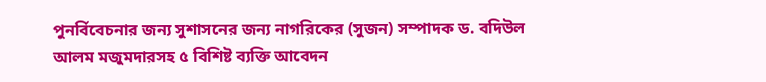পুনর্বিবেচনার জন্য সুশাসনের জন্য নাগরিকের (সুজন) সম্পাদক ড. বদিউল আলম মজুমদারসহ ৫ বিশিষ্ট ব্যক্তি আবেদন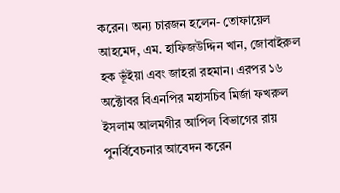করেন। অন্য চারজন হলেন- তোফায়েল আহমেদ, এম. হাফিজউদ্দিন খান, জোবাইরুল হক ভূঁইয়া এবং জাহরা রহমান। এরপর ১৬ অক্টোবর বিএনপির মহাসচিব মির্জা ফখরুল ইসলাম আলমগীর আপিল বিভাগের রায় পুনর্বিবেচনার আবেদন করেন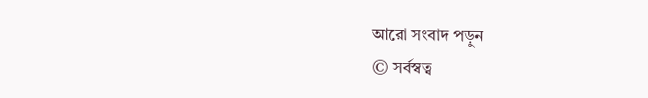আরো সংবাদ পড়ুন
© সর্বস্বত্ব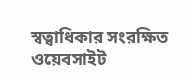স্বত্বাধিকার সংরক্ষিত
ওয়েবসাইট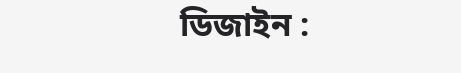ডিজাইন :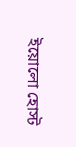ইয়োলো হোস্ট